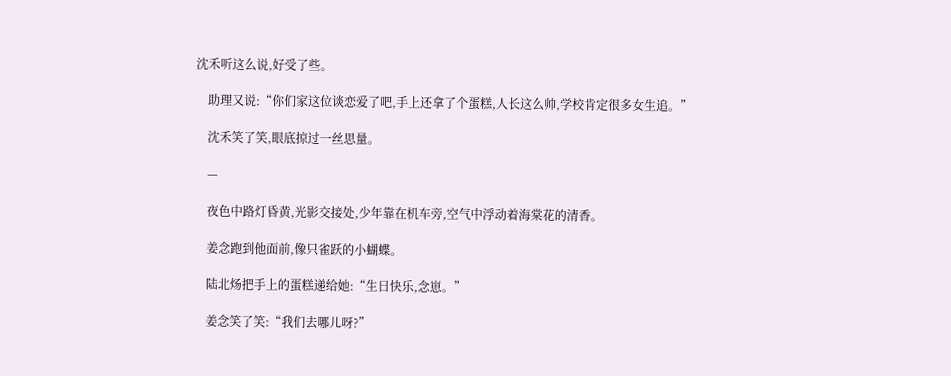沈禾听这么说,好受了些。

    助理又说:“你们家这位谈恋爱了吧,手上还拿了个蛋糕,人长这么帅,学校肯定很多女生追。”

    沈禾笑了笑,眼底掠过一丝思量。

    —

    夜色中路灯昏黄,光影交接处,少年靠在机车旁,空气中浮动着海棠花的清香。

    姜念跑到他面前,像只雀跃的小蝴蝶。

    陆北炀把手上的蛋糕递给她:“生日快乐,念崽。”

    姜念笑了笑:“我们去哪儿呀?”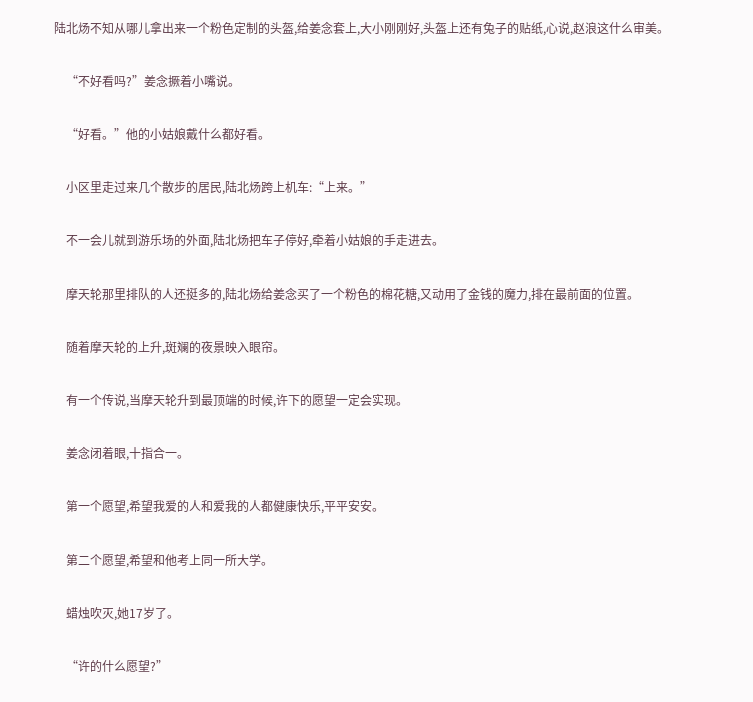陆北炀不知从哪儿拿出来一个粉色定制的头盔,给姜念套上,大小刚刚好,头盔上还有兔子的贴纸,心说,赵浪这什么审美。

    “不好看吗?”姜念撅着小嘴说。

    “好看。”他的小姑娘戴什么都好看。

    小区里走过来几个散步的居民,陆北炀跨上机车:“上来。”

    不一会儿就到游乐场的外面,陆北炀把车子停好,牵着小姑娘的手走进去。

    摩天轮那里排队的人还挺多的,陆北炀给姜念买了一个粉色的棉花糖,又动用了金钱的魔力,排在最前面的位置。

    随着摩天轮的上升,斑斓的夜景映入眼帘。

    有一个传说,当摩天轮升到最顶端的时候,许下的愿望一定会实现。

    姜念闭着眼,十指合一。

    第一个愿望,希望我爱的人和爱我的人都健康快乐,平平安安。

    第二个愿望,希望和他考上同一所大学。

    蜡烛吹灭,她17岁了。

    “许的什么愿望?”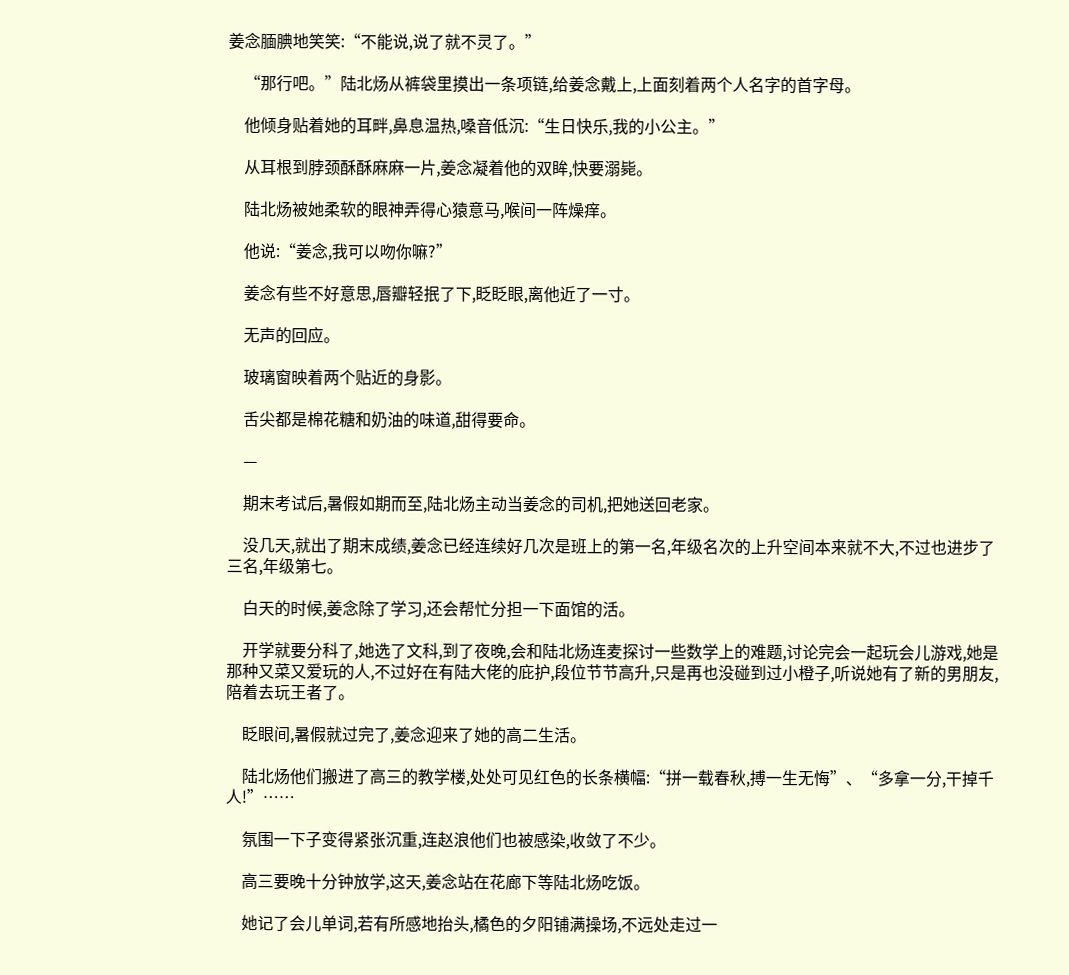姜念腼腆地笑笑:“不能说,说了就不灵了。”

    “那行吧。”陆北炀从裤袋里摸出一条项链,给姜念戴上,上面刻着两个人名字的首字母。

    他倾身贴着她的耳畔,鼻息温热,嗓音低沉:“生日快乐,我的小公主。”

    从耳根到脖颈酥酥麻麻一片,姜念凝着他的双眸,快要溺毙。

    陆北炀被她柔软的眼神弄得心猿意马,喉间一阵燥痒。

    他说:“姜念,我可以吻你嘛?”

    姜念有些不好意思,唇瓣轻抿了下,眨眨眼,离他近了一寸。

    无声的回应。

    玻璃窗映着两个贴近的身影。

    舌尖都是棉花糖和奶油的味道,甜得要命。

    —

    期末考试后,暑假如期而至,陆北炀主动当姜念的司机,把她送回老家。

    没几天,就出了期末成绩,姜念已经连续好几次是班上的第一名,年级名次的上升空间本来就不大,不过也进步了三名,年级第七。

    白天的时候,姜念除了学习,还会帮忙分担一下面馆的活。

    开学就要分科了,她选了文科,到了夜晚,会和陆北炀连麦探讨一些数学上的难题,讨论完会一起玩会儿游戏,她是那种又菜又爱玩的人,不过好在有陆大佬的庇护,段位节节高升,只是再也没碰到过小橙子,听说她有了新的男朋友,陪着去玩王者了。

    眨眼间,暑假就过完了,姜念迎来了她的高二生活。

    陆北炀他们搬进了高三的教学楼,处处可见红色的长条横幅:“拼一载春秋,搏一生无悔”、“多拿一分,干掉千人!”……

    氛围一下子变得紧张沉重,连赵浪他们也被感染,收敛了不少。

    高三要晚十分钟放学,这天,姜念站在花廊下等陆北炀吃饭。

    她记了会儿单词,若有所感地抬头,橘色的夕阳铺满操场,不远处走过一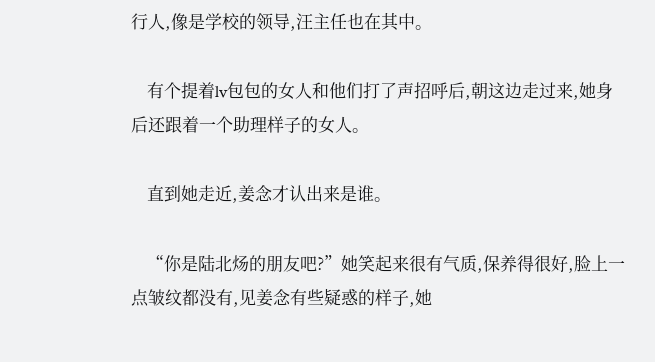行人,像是学校的领导,汪主任也在其中。

    有个提着lv包包的女人和他们打了声招呼后,朝这边走过来,她身后还跟着一个助理样子的女人。

    直到她走近,姜念才认出来是谁。

    “你是陆北炀的朋友吧?”她笑起来很有气质,保养得很好,脸上一点皱纹都没有,见姜念有些疑惑的样子,她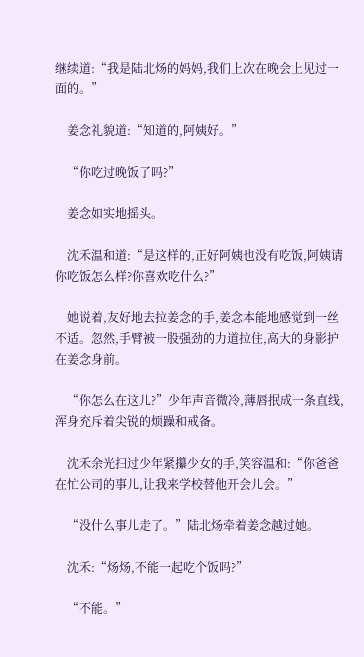继续道:“我是陆北炀的妈妈,我们上次在晚会上见过一面的。”

    姜念礼貌道:“知道的,阿姨好。”

    “你吃过晚饭了吗?”

    姜念如实地摇头。

    沈禾温和道:“是这样的,正好阿姨也没有吃饭,阿姨请你吃饭怎么样?你喜欢吃什么?”

    她说着,友好地去拉姜念的手,姜念本能地感觉到一丝不适。忽然,手臂被一股强劲的力道拉住,高大的身影护在姜念身前。

    “你怎么在这儿?”少年声音微冷,薄唇抿成一条直线,浑身充斥着尖锐的烦躁和戒备。

    沈禾余光扫过少年紧攥少女的手,笑容温和:“你爸爸在忙公司的事儿,让我来学校替他开会儿会。”

    “没什么事儿走了。”陆北炀牵着姜念越过她。

    沈禾:“炀炀,不能一起吃个饭吗?”

    “不能。”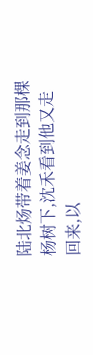陆北炀带着姜念走到那棵杨树下,沈禾看到他又走回来,以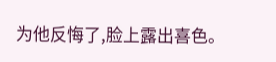为他反悔了,脸上露出喜色。